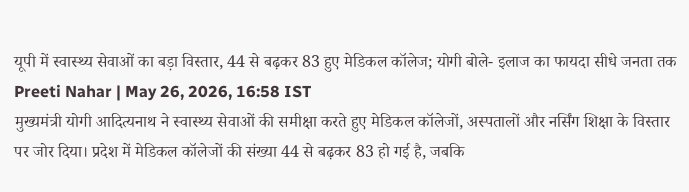यूपी में स्वास्थ्य सेवाओं का बड़ा विस्तार, 44 से बढ़कर 83 हुए मेडिकल कॉलेज; योगी बोले- इलाज का फायदा सीधे जनता तक
Preeti Nahar | May 26, 2026, 16:58 IST
मुख्यमंत्री योगी आदित्यनाथ ने स्वास्थ्य सेवाओं की समीक्षा करते हुए मेडिकल कॉलेजों, अस्पतालों और नर्सिंग शिक्षा के विस्तार पर जोर दिया। प्रदेश में मेडिकल कॉलेजों की संख्या 44 से बढ़कर 83 हो गई है, जबकि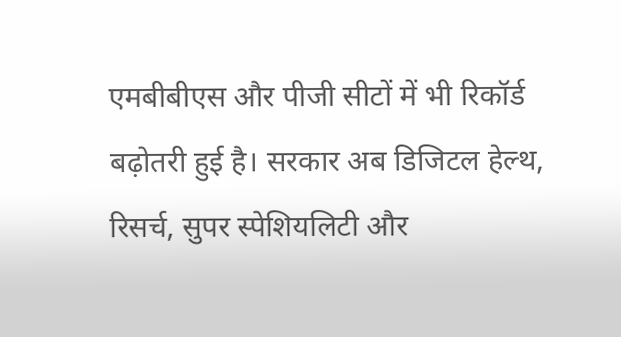एमबीबीएस और पीजी सीटों में भी रिकॉर्ड बढ़ोतरी हुई है। सरकार अब डिजिटल हेल्थ, रिसर्च, सुपर स्पेशियलिटी और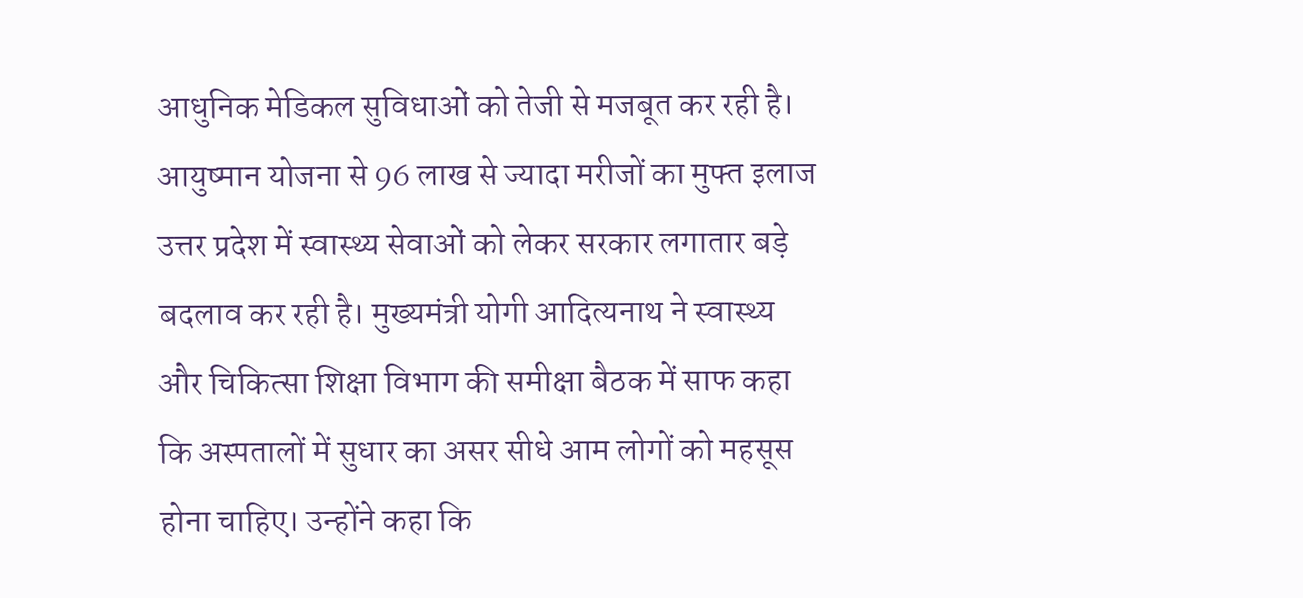आधुनिक मेडिकल सुविधाओं को तेजी से मजबूत कर रही है।
आयुष्मान योजना से 96 लाख से ज्यादा मरीजों का मुफ्त इलाज
उत्तर प्रदेश में स्वास्थ्य सेवाओं को लेकर सरकार लगातार बड़े बदलाव कर रही है। मुख्यमंत्री योगी आदित्यनाथ ने स्वास्थ्य और चिकित्सा शिक्षा विभाग की समीक्षा बैठक में साफ कहा कि अस्पतालों में सुधार का असर सीधे आम लोगों को महसूस होना चाहिए। उन्होंने कहा कि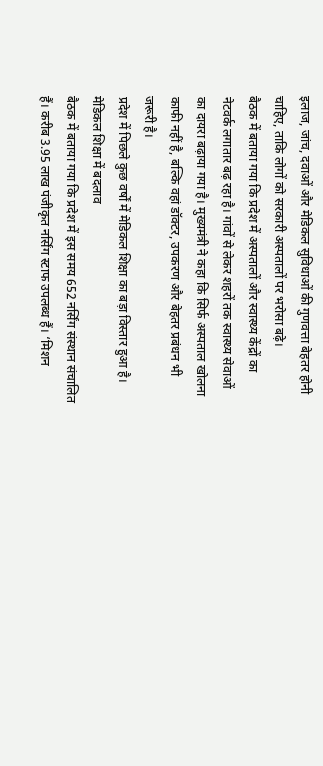इलाज, जांच, दवाओं और मेडिकल सुविधाओं की गुणवत्ता बेहतर होनी चाहिए, ताकि लोगों को सरकारी अस्पतालों पर भरोसा बढ़े।
बैठक में बताया गया कि प्रदेश में अस्पतालों और स्वास्थ्य केंद्रों का नेटवर्क लगातार बढ़ रहा है। गांवों से लेकर शहरों तक स्वास्थ्य सेवाओं का दायरा बढ़ाया गया है। मुख्यमंत्री ने कहा कि सिर्फ अस्पताल खोलना काफी नहीं है, बल्कि वहां डॉक्टर, उपकरण और बेहतर प्रबंधन भी जरूरी है।
प्रदेश में पिछले कुछ वर्षों में मेडिकल शिक्षा का बड़ा विस्तार हुआ है।
मेडिकल शिक्षा में बदलाव
बैठक में बताया गया कि प्रदेश में इस समय 652 नर्सिंग संस्थान संचालित हैं। करीब 3.95 लाख पंजीकृत नर्सिंग स्टाफ उपलब्ध हैं। ‘मिशन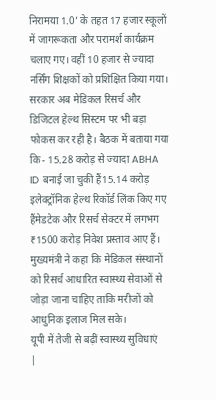निरामया 1.0’ के तहत 17 हजार स्कूलों में जागरूकता और परामर्श कार्यक्रम चलाए गए। वहीं 10 हजार से ज्यादा नर्सिंग शिक्षकों को प्रशिक्षित किया गया।
सरकार अब मेडिकल रिसर्च और डिजिटल हेल्थ सिस्टम पर भी बड़ा फोकस कर रही है। बैठक में बताया गया कि- 15.28 करोड़ से ज्यादा ABHA ID बनाई जा चुकी हैं15.14 करोड़ इलेक्ट्रॉनिक हेल्थ रिकॉर्ड लिंक किए गए हैंमेडटेक और रिसर्च सेक्टर में लगभग ₹1500 करोड़ निवेश प्रस्ताव आए हैं। मुख्यमंत्री ने कहा कि मेडिकल संस्थानों को रिसर्च आधारित स्वास्थ्य सेवाओं से जोड़ा जाना चाहिए ताकि मरीजों को आधुनिक इलाज मिल सके।
यूपी में तेजी से बढ़ीं स्वास्थ्य सुविधाएं
|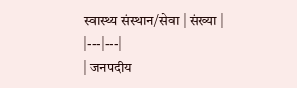स्वास्थ्य संस्थान/सेवा | संख्या |
|---|---|
| जनपदीय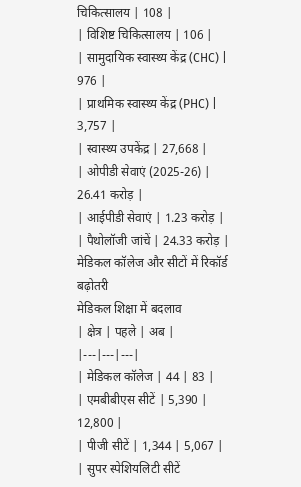चिकित्सालय | 108 |
| विशिष्ट चिकित्सालय | 106 |
| सामुदायिक स्वास्थ्य केंद्र (CHC) | 976 |
| प्राथमिक स्वास्थ्य केंद्र (PHC) | 3,757 |
| स्वास्थ्य उपकेंद्र | 27,668 |
| ओपीडी सेवाएं (2025-26) | 26.41 करोड़ |
| आईपीडी सेवाएं | 1.23 करोड़ |
| पैथोलॉजी जांचें | 24.33 करोड़ |
मेडिकल कॉलेज और सीटों में रिकॉर्ड बढ़ोतरी
मेडिकल शिक्षा में बदलाव
| क्षेत्र | पहले | अब |
|---|---|---|
| मेडिकल कॉलेज | 44 | 83 |
| एमबीबीएस सीटें | 5,390 | 12,800 |
| पीजी सीटें | 1,344 | 5,067 |
| सुपर स्पेशियलिटी सीटें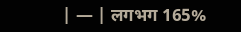| — | लगभग 165%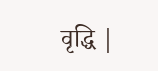वृद्धि |